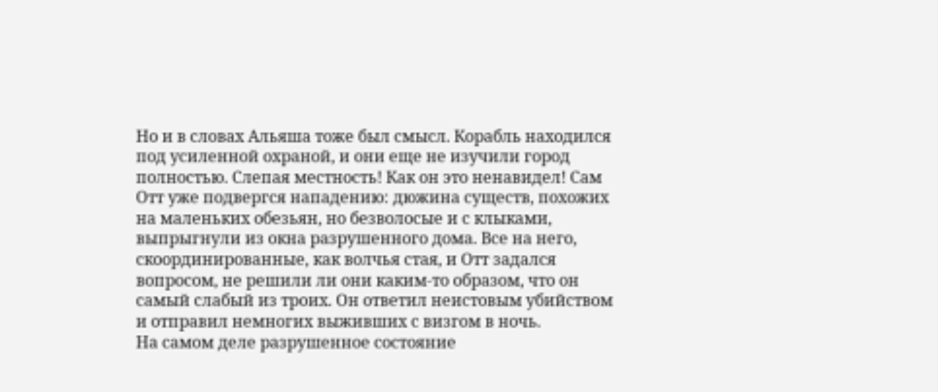Но и в словах Альяша тоже был смысл. Корабль находился под усиленной охраной, и они еще не изучили город полностью. Слепая местность! Как он это ненавидел! Сам Отт уже подвергся нападению: дюжина существ, похожих на маленьких обезьян, но безволосые и с клыками, выпрыгнули из окна разрушенного дома. Все на него, скоординированные, как волчья стая, и Отт задался вопросом, не решили ли они каким-то образом, что он самый слабый из троих. Он ответил неистовым убийством и отправил немногих выживших с визгом в ночь.
На самом деле разрушенное состояние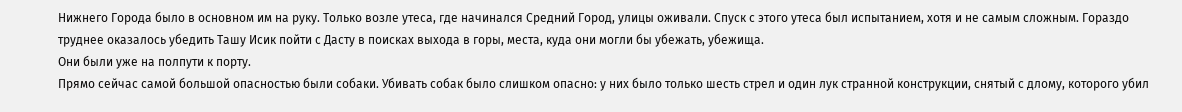Нижнего Города было в основном им на руку. Только возле утеса, где начинался Средний Город, улицы оживали. Спуск с этого утеса был испытанием, хотя и не самым сложным. Гораздо труднее оказалось убедить Ташу Исик пойти с Дасту в поисках выхода в горы, места, куда они могли бы убежать, убежища.
Они были уже на полпути к порту.
Прямо сейчас самой большой опасностью были собаки. Убивать собак было слишком опасно: у них было только шесть стрел и один лук странной конструкции, снятый с длому, которого убил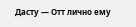Дасту — Отт лично ему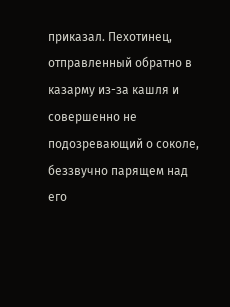приказал. Пехотинец, отправленный обратно в казарму из-за кашля и совершенно не подозревающий о соколе, беззвучно парящем над его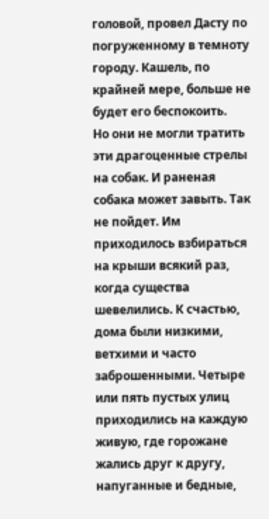головой, провел Дасту по погруженному в темноту городу. Кашель, по крайней мере, больше не будет его беспокоить.
Но они не могли тратить эти драгоценные стрелы на собак. И раненая собака может завыть. Так не пойдет. Им приходилось взбираться на крыши всякий раз, когда существа шевелились. К счастью, дома были низкими, ветхими и часто заброшенными. Четыре или пять пустых улиц приходились на каждую живую, где горожане жались друг к другу, напуганные и бедные,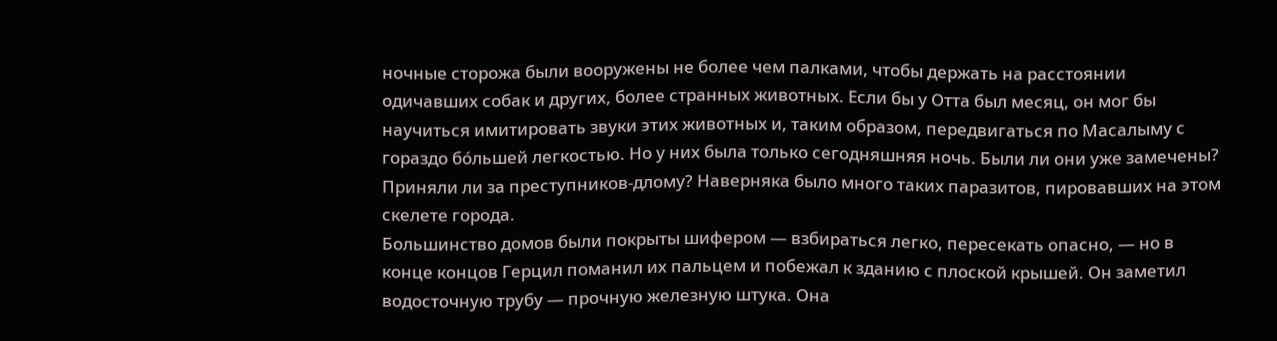ночные сторожа были вооружены не более чем палками, чтобы держать на расстоянии одичавших собак и других, более странных животных. Если бы у Отта был месяц, он мог бы научиться имитировать звуки этих животных и, таким образом, передвигаться по Масалыму с гораздо бо́льшей легкостью. Но у них была только сегодняшняя ночь. Были ли они уже замечены? Приняли ли за преступников-длому? Наверняка было много таких паразитов, пировавших на этом скелете города.
Большинство домов были покрыты шифером — взбираться легко, пересекать опасно, — но в конце концов Герцил поманил их пальцем и побежал к зданию с плоской крышей. Он заметил водосточную трубу — прочную железную штука. Она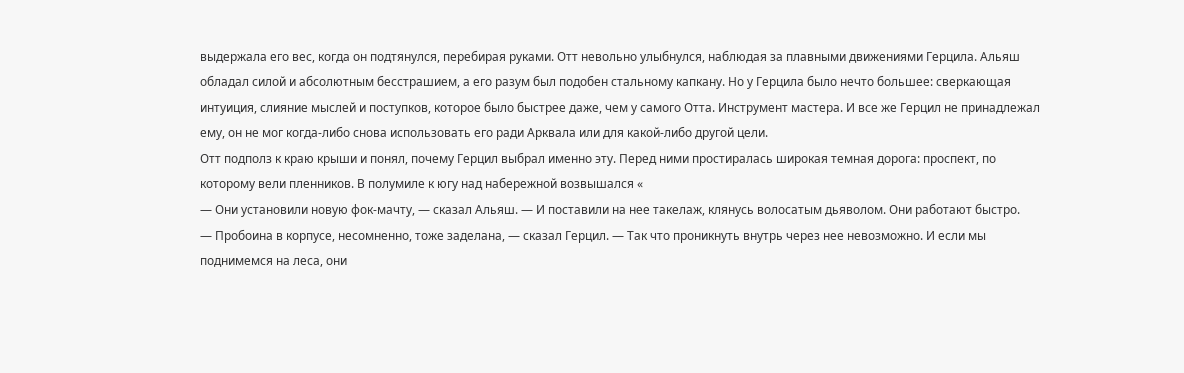выдержала его вес, когда он подтянулся, перебирая руками. Отт невольно улыбнулся, наблюдая за плавными движениями Герцила. Альяш обладал силой и абсолютным бесстрашием, а его разум был подобен стальному капкану. Но у Герцила было нечто большее: сверкающая интуиция, слияние мыслей и поступков, которое было быстрее даже, чем у самого Отта. Инструмент мастера. И все же Герцил не принадлежал ему, он не мог когда-либо снова использовать его ради Арквала или для какой-либо другой цели.
Отт подполз к краю крыши и понял, почему Герцил выбрал именно эту. Перед ними простиралась широкая темная дорога: проспект, по которому вели пленников. В полумиле к югу над набережной возвышался «
— Они установили новую фок-мачту, — сказал Альяш. — И поставили на нее такелаж, клянусь волосатым дьяволом. Они работают быстро.
— Пробоина в корпусе, несомненно, тоже заделана, — сказал Герцил. — Так что проникнуть внутрь через нее невозможно. И если мы поднимемся на леса, они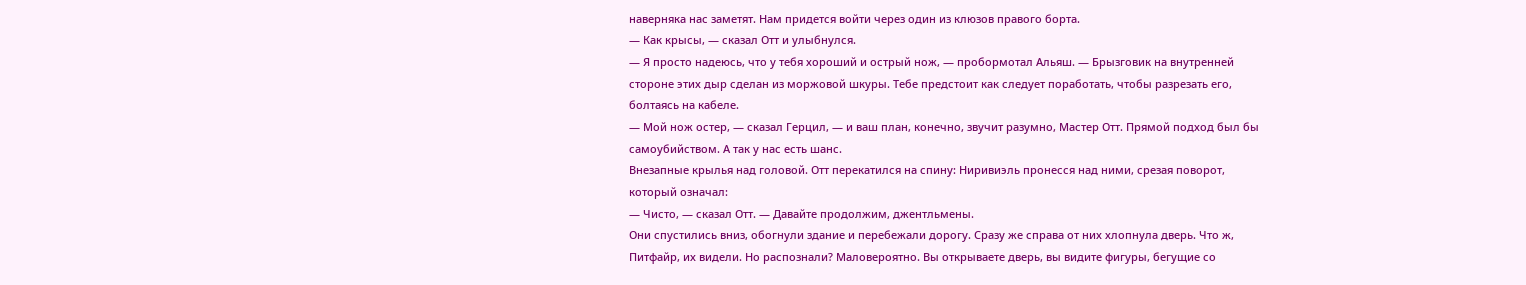наверняка нас заметят. Нам придется войти через один из клюзов правого борта.
— Как крысы, — сказал Отт и улыбнулся.
— Я просто надеюсь, что у тебя хороший и острый нож, — пробормотал Альяш. — Брызговик на внутренней стороне этих дыр сделан из моржовой шкуры. Тебе предстоит как следует поработать, чтобы разрезать его, болтаясь на кабеле.
— Мой нож остер, — сказал Герцил, — и ваш план, конечно, звучит разумно, Мастер Отт. Прямой подход был бы самоубийством. А так у нас есть шанс.
Внезапные крылья над головой. Отт перекатился на спину: Ниривиэль пронесся над ними, срезая поворот, который означал:
— Чисто, — сказал Отт. — Давайте продолжим, джентльмены.
Они спустились вниз, обогнули здание и перебежали дорогу. Сразу же справа от них хлопнула дверь. Что ж, Питфайр, их видели. Но распознали? Маловероятно. Вы открываете дверь, вы видите фигуры, бегущие со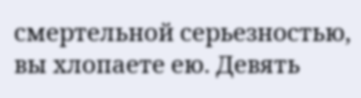смертельной серьезностью, вы хлопаете ею. Девять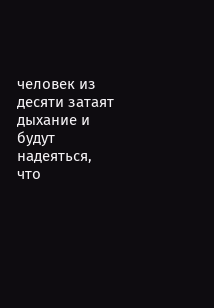человек из десяти затаят дыхание и будут надеяться, что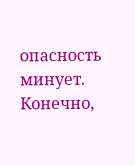опасность минует. Конечно,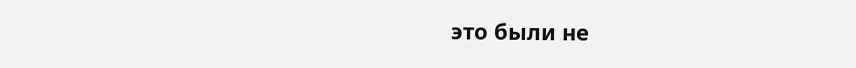это были не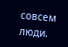совсем люди.